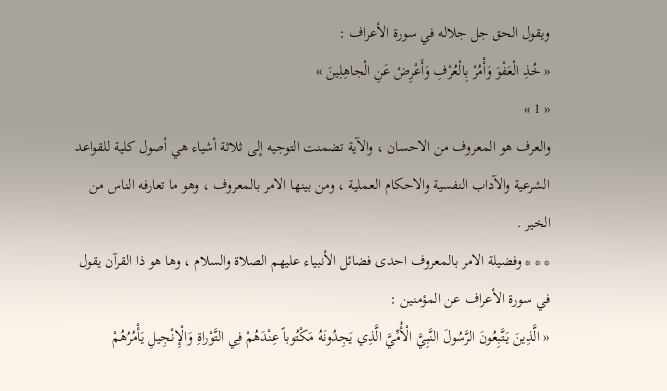ويقول الحق جل جلاله في سورة الأعراف :
« خُذِ الْعَفْوَ وَأْمُرْ بِالْعُرْفِ وَأَعْرِضْ عَنِ الْجاهِلِينَ »
« 1 »
والعرف هو المعروف من الاحسان ، والآية تضمنت التوجيه إلى ثلاثة أشياء هي أصول كلية للقواعد الشرعية والآداب النفسية والاحكام العملية ، ومن بينها الامر بالمعروف ، وهو ما تعارفه الناس من الخير .
* * * وفضيلة الامر بالمعروف احدى فضائل الأنبياء عليهم الصلاة والسلام ، وها هو ذا القرآن يقول في سورة الأعراف عن المؤمنين :
« الَّذِينَ يَتَّبِعُونَ الرَّسُولَ النَّبِيَّ الْأُمِّيَّ الَّذِي يَجِدُونَهُ مَكْتُوباً عِنْدَهُمْ فِي التَّوْراةِ وَالْإِنْجِيلِ يَأْمُرُهُمْ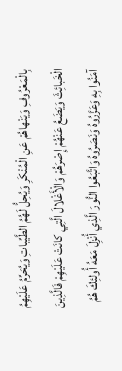بِالْمَعْرُوفِ وَيَنْهاهُمْ عَنِ الْمُنْكَرِ وَيُحِلُّ لَهُمُ الطَّيِّباتِ وَيُحَرِّمُ عَلَيْهِمُ الْخَبائِثَ وَيَضَعُ عَنْهُمْ إِصْرَهُمْ وَالْأَغْلالَ الَّتِي كانَتْ عَلَيْهِمْ فَالَّذِينَ آمَنُوا بِهِ وَعَزَّرُوهُ وَنَصَرُوهُ وَاتَّبَعُوا النُّورَ الَّذِي أُنْزِلَ مَعَهُ أُولئِكَ هُمُ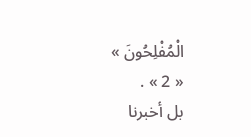الْمُفْلِحُونَ »
« 2 » .
بل أخبرنا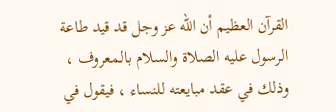القرآن العظيم أن الله عز وجل قد قيد طاعة الرسول عليه الصلاة والسلام بالمعروف ، وذلك في عقد مبايعته للنساء ، فيقول في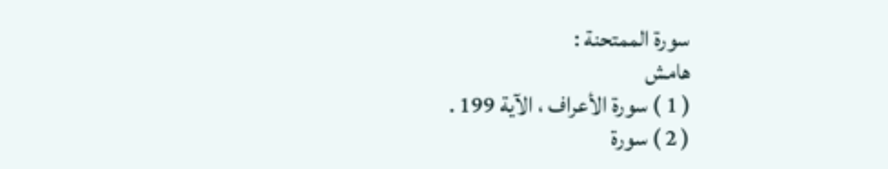سورة الممتحنة :
هامش
( 1 ) سورة الأعراف ، الآية 199 .
( 2 ) سورة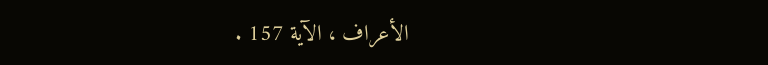الأعراف ، الآية 157 .